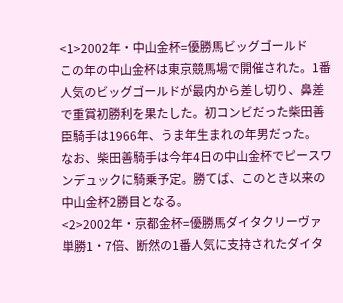<1>2002年・中山金杯=優勝馬ビッグゴールド
この年の中山金杯は東京競馬場で開催された。1番人気のビッグゴールドが最内から差し切り、鼻差で重賞初勝利を果たした。初コンビだった柴田善臣騎手は1966年、うま年生まれの年男だった。
なお、柴田善騎手は今年4日の中山金杯でピースワンデュックに騎乗予定。勝てば、このとき以来の中山金杯2勝目となる。
<2>2002年・京都金杯=優勝馬ダイタクリーヴァ
単勝1・7倍、断然の1番人気に支持されたダイタ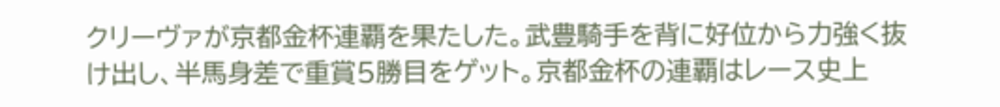クリーヴァが京都金杯連覇を果たした。武豊騎手を背に好位から力強く抜け出し、半馬身差で重賞5勝目をゲット。京都金杯の連覇はレース史上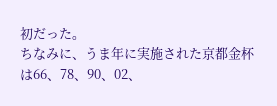初だった。
ちなみに、うま年に実施された京都金杯は66、78、90、02、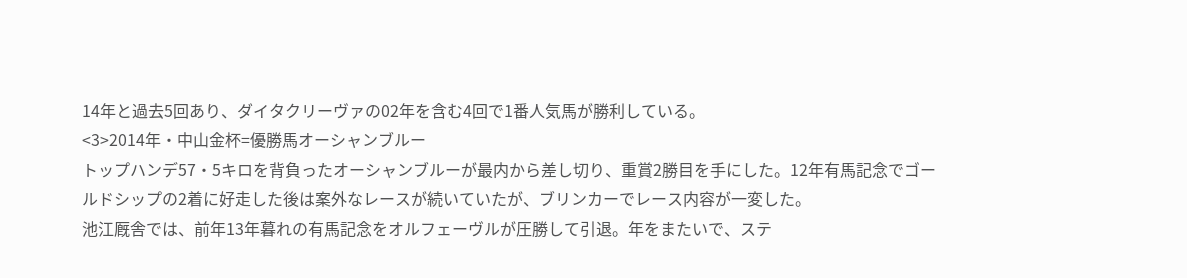14年と過去5回あり、ダイタクリーヴァの02年を含む4回で1番人気馬が勝利している。
<3>2014年・中山金杯=優勝馬オーシャンブルー
トップハンデ57・5キロを背負ったオーシャンブルーが最内から差し切り、重賞2勝目を手にした。12年有馬記念でゴールドシップの2着に好走した後は案外なレースが続いていたが、ブリンカーでレース内容が一変した。
池江厩舎では、前年13年暮れの有馬記念をオルフェーヴルが圧勝して引退。年をまたいで、ステ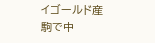イゴールド産駒で中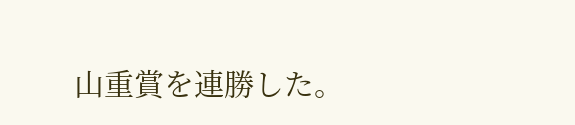山重賞を連勝した。